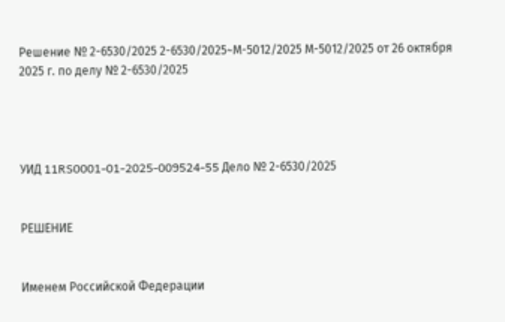Решение № 2-6530/2025 2-6530/2025~М-5012/2025 М-5012/2025 от 26 октября 2025 г. по делу № 2-6530/2025




УИД 11RS0001-01-2025-009524-55 Дело № 2-6530/2025


РЕШЕНИЕ


Именем Российской Федерации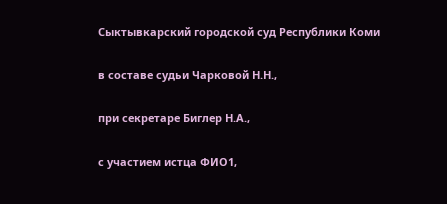Сыктывкарский городской суд Республики Коми

в составе судьи Чарковой Н.Н.,

при секретаре Биглер Н.А.,

с участием истца ФИО1,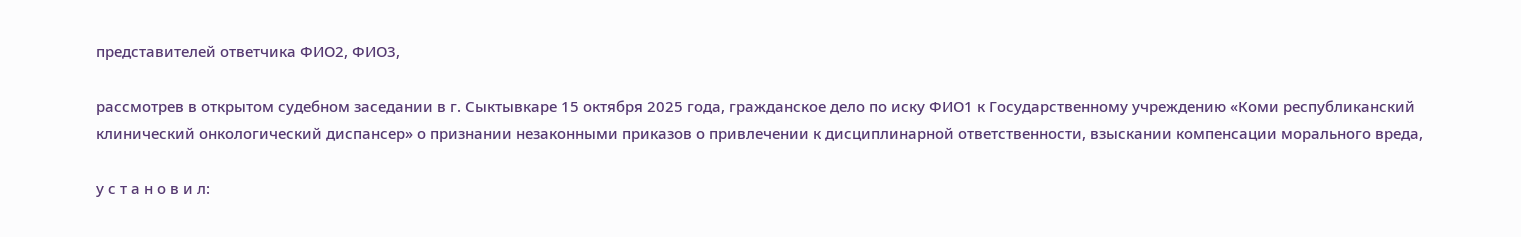представителей ответчика ФИО2, ФИО3,

рассмотрев в открытом судебном заседании в г. Сыктывкаре 15 октября 2025 года, гражданское дело по иску ФИО1 к Государственному учреждению «Коми республиканский клинический онкологический диспансер» о признании незаконными приказов о привлечении к дисциплинарной ответственности, взыскании компенсации морального вреда,

у с т а н о в и л: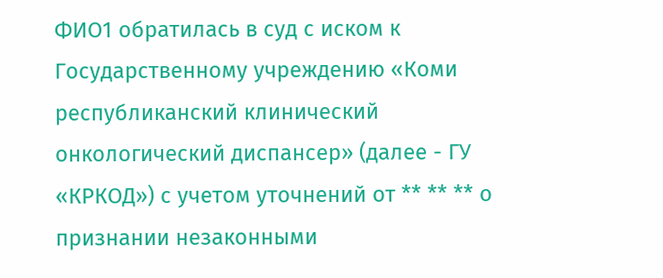ФИО1 обратилась в суд с иском к Государственному учреждению «Коми республиканский клинический онкологический диспансер» (далее - ГУ «КРКОД») с учетом уточнений от ** ** ** о признании незаконными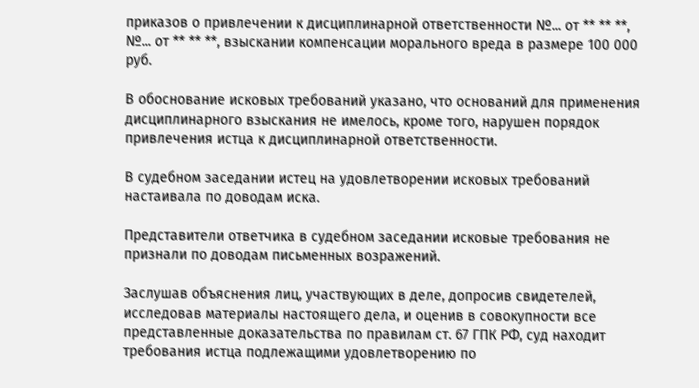приказов о привлечении к дисциплинарной ответственности №... от ** ** **, №... от ** ** **, взыскании компенсации морального вреда в размере 100 000 руб.

В обоснование исковых требований указано, что оснований для применения дисциплинарного взыскания не имелось, кроме того, нарушен порядок привлечения истца к дисциплинарной ответственности.

В судебном заседании истец на удовлетворении исковых требований настаивала по доводам иска.

Представители ответчика в судебном заседании исковые требования не признали по доводам письменных возражений.

Заслушав объяснения лиц, участвующих в деле, допросив свидетелей, исследовав материалы настоящего дела, и оценив в совокупности все представленные доказательства по правилам ст. 67 ГПК РФ, суд находит требования истца подлежащими удовлетворению по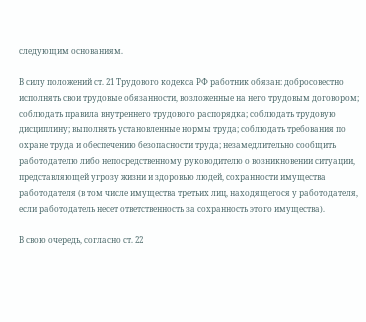следующим основаниям.

В силу положений ст. 21 Трудового кодекса РФ работник обязан: добросовестно исполнять свои трудовые обязанности, возложенные на него трудовым договором; соблюдать правила внутреннего трудового распорядка; соблюдать трудовую дисциплину; выполнять установленные нормы труда; соблюдать требования по охране труда и обеспечению безопасности труда; незамедлительно сообщить работодателю либо непосредственному руководителю о возникновении ситуации, представляющей угрозу жизни и здоровью людей, сохранности имущества работодателя (в том числе имущества третьих лиц, находящегося у работодателя, если работодатель несет ответственность за сохранность этого имущества).

В свою очередь, согласно ст. 22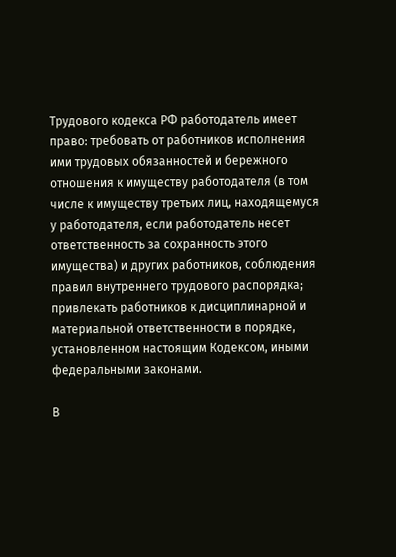Трудового кодекса РФ работодатель имеет право: требовать от работников исполнения ими трудовых обязанностей и бережного отношения к имуществу работодателя (в том числе к имуществу третьих лиц, находящемуся у работодателя, если работодатель несет ответственность за сохранность этого имущества) и других работников, соблюдения правил внутреннего трудового распорядка; привлекать работников к дисциплинарной и материальной ответственности в порядке, установленном настоящим Кодексом, иными федеральными законами.

В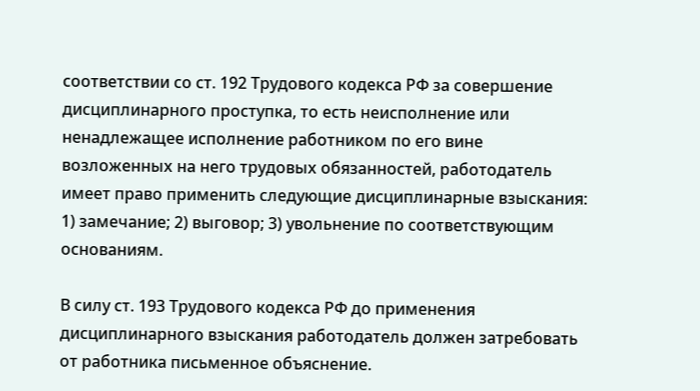соответствии со ст. 192 Трудового кодекса РФ за совершение дисциплинарного проступка, то есть неисполнение или ненадлежащее исполнение работником по его вине возложенных на него трудовых обязанностей, работодатель имеет право применить следующие дисциплинарные взыскания: 1) замечание; 2) выговор; 3) увольнение по соответствующим основаниям.

В силу ст. 193 Трудового кодекса РФ до применения дисциплинарного взыскания работодатель должен затребовать от работника письменное объяснение.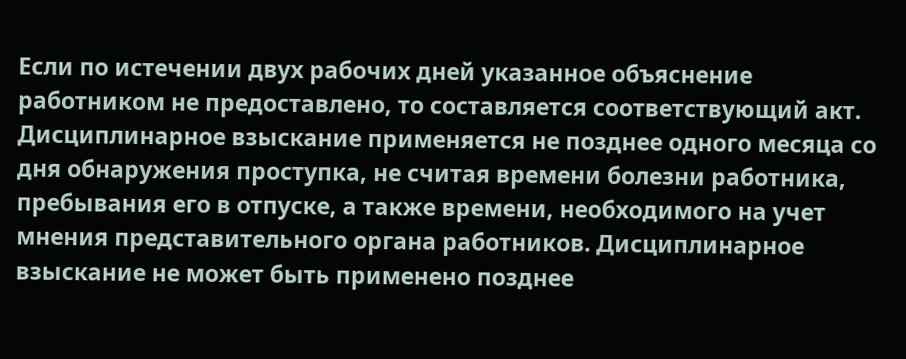Если по истечении двух рабочих дней указанное объяснение работником не предоставлено, то составляется соответствующий акт. Дисциплинарное взыскание применяется не позднее одного месяца со дня обнаружения проступка, не считая времени болезни работника, пребывания его в отпуске, а также времени, необходимого на учет мнения представительного органа работников. Дисциплинарное взыскание не может быть применено позднее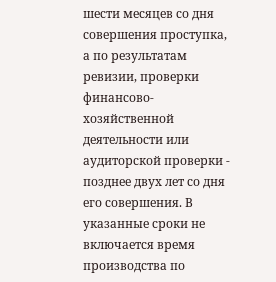шести месяцев со дня совершения проступка, а по результатам ревизии, проверки финансово-хозяйственной деятельности или аудиторской проверки - позднее двух лет со дня его совершения. В указанные сроки не включается время производства по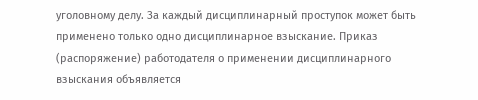уголовному делу. За каждый дисциплинарный проступок может быть применено только одно дисциплинарное взыскание. Приказ (распоряжение) работодателя о применении дисциплинарного взыскания объявляется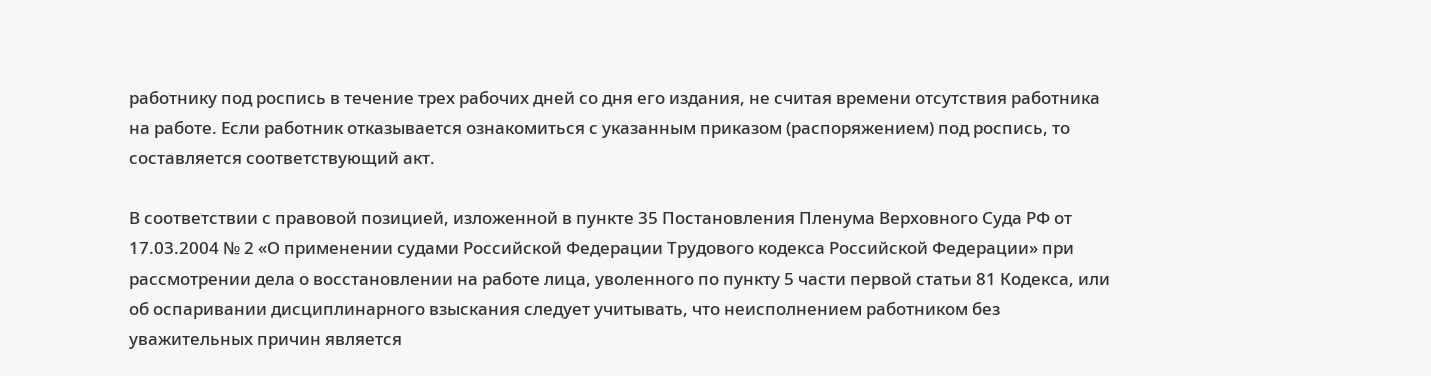работнику под роспись в течение трех рабочих дней со дня его издания, не считая времени отсутствия работника на работе. Если работник отказывается ознакомиться с указанным приказом (распоряжением) под роспись, то составляется соответствующий акт.

В соответствии с правовой позицией, изложенной в пункте 35 Постановления Пленума Верховного Суда РФ от 17.03.2004 № 2 «О применении судами Российской Федерации Трудового кодекса Российской Федерации» при рассмотрении дела о восстановлении на работе лица, уволенного по пункту 5 части первой статьи 81 Кодекса, или об оспаривании дисциплинарного взыскания следует учитывать, что неисполнением работником без уважительных причин является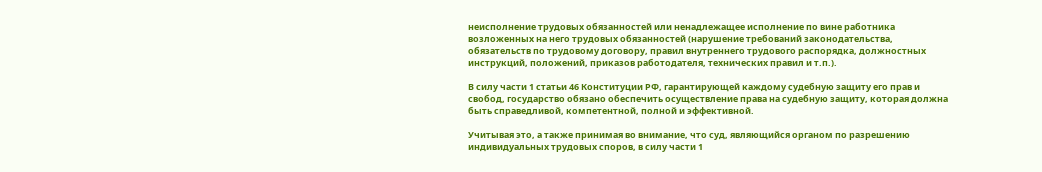неисполнение трудовых обязанностей или ненадлежащее исполнение по вине работника возложенных на него трудовых обязанностей (нарушение требований законодательства, обязательств по трудовому договору, правил внутреннего трудового распорядка, должностных инструкций, положений, приказов работодателя, технических правил и т.п.).

В силу части 1 статьи 46 Конституции РФ, гарантирующей каждому судебную защиту его прав и свобод, государство обязано обеспечить осуществление права на судебную защиту, которая должна быть справедливой, компетентной, полной и эффективной.

Учитывая это, а также принимая во внимание, что суд, являющийся органом по разрешению индивидуальных трудовых споров, в силу части 1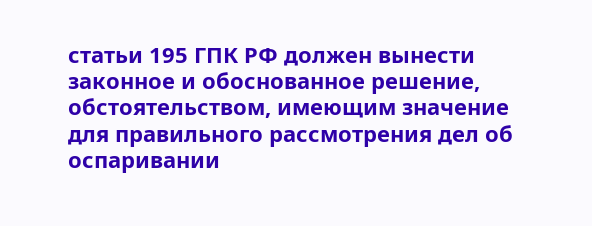статьи 195 ГПК РФ должен вынести законное и обоснованное решение, обстоятельством, имеющим значение для правильного рассмотрения дел об оспаривании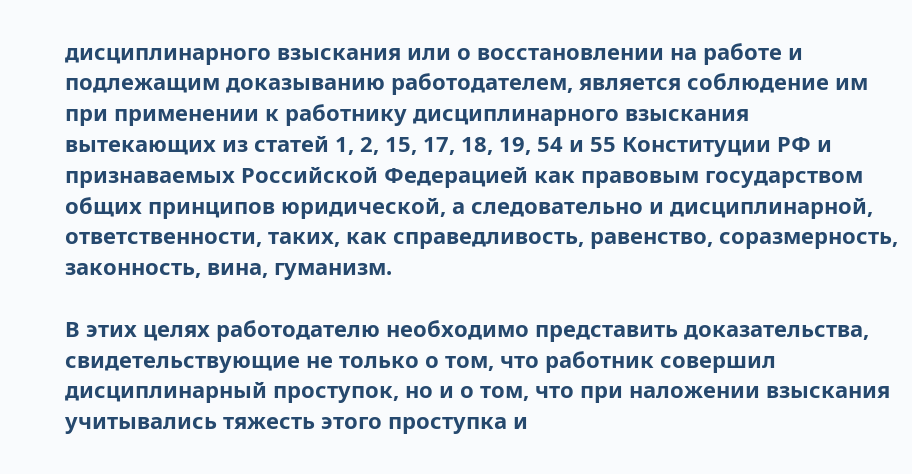дисциплинарного взыскания или о восстановлении на работе и подлежащим доказыванию работодателем, является соблюдение им при применении к работнику дисциплинарного взыскания вытекающих из статей 1, 2, 15, 17, 18, 19, 54 и 55 Конституции РФ и признаваемых Российской Федерацией как правовым государством общих принципов юридической, а следовательно и дисциплинарной, ответственности, таких, как справедливость, равенство, соразмерность, законность, вина, гуманизм.

В этих целях работодателю необходимо представить доказательства, свидетельствующие не только о том, что работник совершил дисциплинарный проступок, но и о том, что при наложении взыскания учитывались тяжесть этого проступка и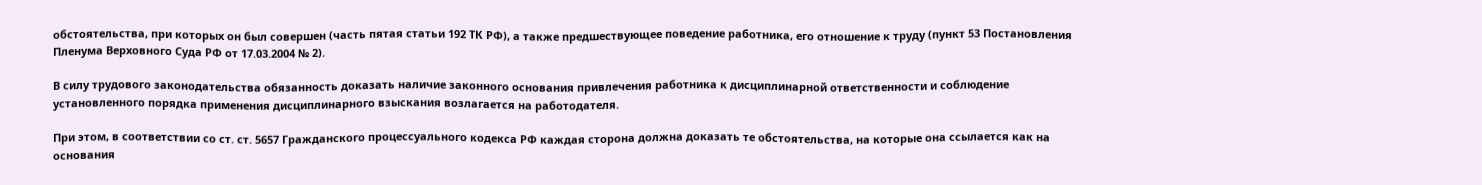обстоятельства, при которых он был совершен (часть пятая статьи 192 ТК РФ), а также предшествующее поведение работника, его отношение к труду (пункт 53 Постановления Пленума Верховного Суда РФ от 17.03.2004 № 2).

В силу трудового законодательства обязанность доказать наличие законного основания привлечения работника к дисциплинарной ответственности и соблюдение установленного порядка применения дисциплинарного взыскания возлагается на работодателя.

При этом, в соответствии со ст. ст. 5657 Гражданского процессуального кодекса РФ каждая сторона должна доказать те обстоятельства, на которые она ссылается как на основания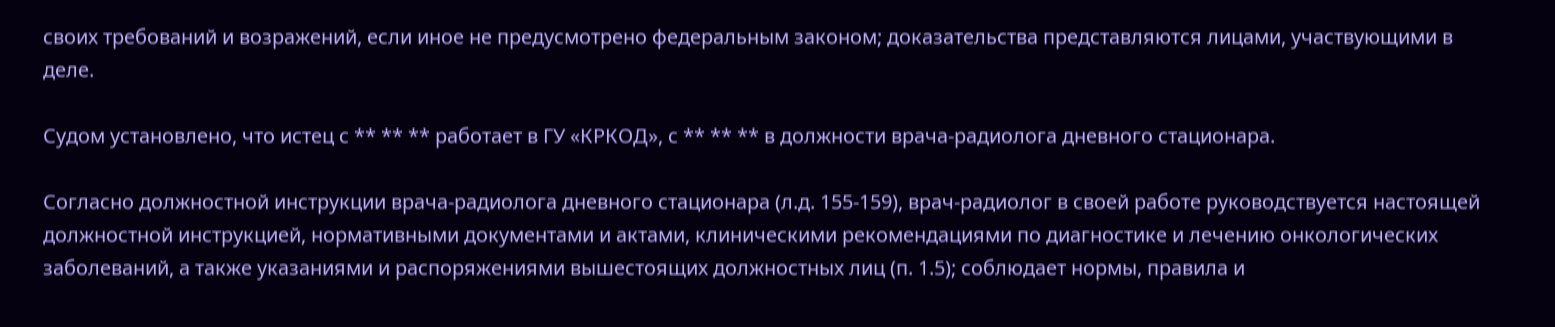своих требований и возражений, если иное не предусмотрено федеральным законом; доказательства представляются лицами, участвующими в деле.

Судом установлено, что истец с ** ** ** работает в ГУ «КРКОД», с ** ** ** в должности врача-радиолога дневного стационара.

Согласно должностной инструкции врача-радиолога дневного стационара (л.д. 155-159), врач-радиолог в своей работе руководствуется настоящей должностной инструкцией, нормативными документами и актами, клиническими рекомендациями по диагностике и лечению онкологических заболеваний, а также указаниями и распоряжениями вышестоящих должностных лиц (п. 1.5); соблюдает нормы, правила и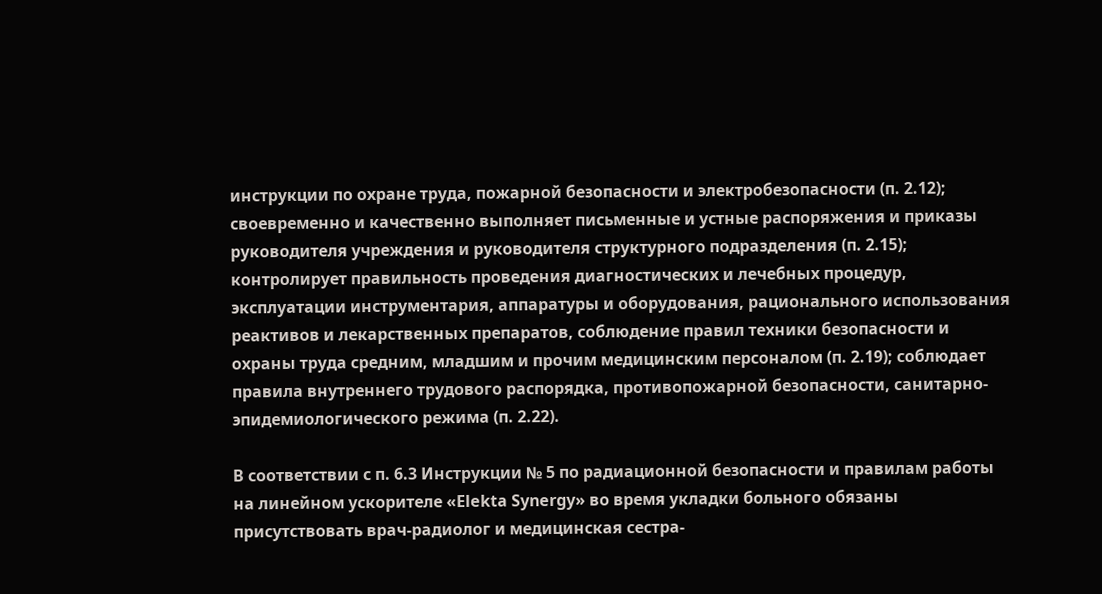инструкции по охране труда, пожарной безопасности и электробезопасности (п. 2.12); своевременно и качественно выполняет письменные и устные распоряжения и приказы руководителя учреждения и руководителя структурного подразделения (п. 2.15); контролирует правильность проведения диагностических и лечебных процедур, эксплуатации инструментария, аппаратуры и оборудования, рационального использования реактивов и лекарственных препаратов, соблюдение правил техники безопасности и охраны труда средним, младшим и прочим медицинским персоналом (п. 2.19); соблюдает правила внутреннего трудового распорядка, противопожарной безопасности, санитарно-эпидемиологического режима (п. 2.22).

В соответствии с п. 6.3 Инструкции № 5 по радиационной безопасности и правилам работы на линейном ускорителе «Elekta Synergy» во время укладки больного обязаны присутствовать врач-радиолог и медицинская сестра-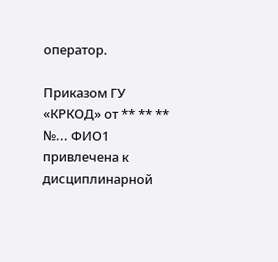оператор.

Приказом ГУ «КРКОД» от ** ** ** №... ФИО1 привлечена к дисциплинарной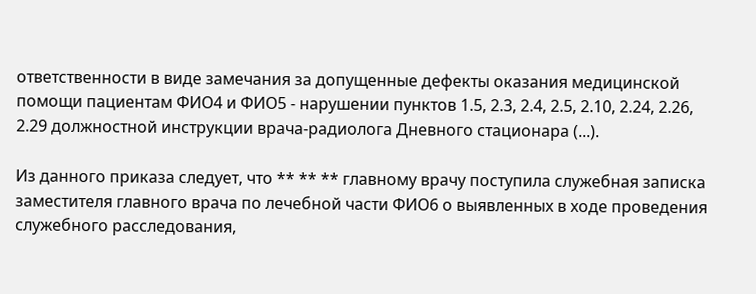ответственности в виде замечания за допущенные дефекты оказания медицинской помощи пациентам ФИО4 и ФИО5 - нарушении пунктов 1.5, 2.3, 2.4, 2.5, 2.10, 2.24, 2.26, 2.29 должностной инструкции врача-радиолога Дневного стационара (...).

Из данного приказа следует, что ** ** ** главному врачу поступила служебная записка заместителя главного врача по лечебной части ФИО6 о выявленных в ходе проведения служебного расследования,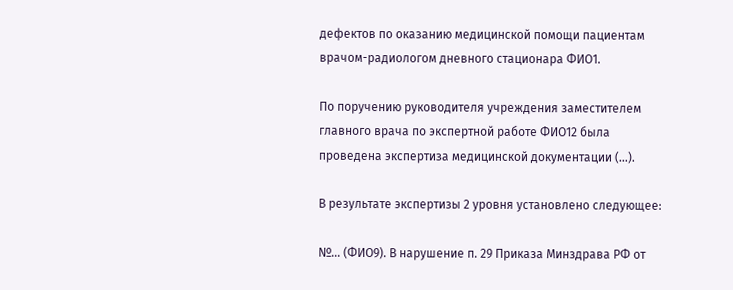дефектов по оказанию медицинской помощи пациентам врачом-радиологом дневного стационара ФИО1.

По поручению руководителя учреждения заместителем главного врача по экспертной работе ФИО12 была проведена экспертиза медицинской документации (...).

В результате экспертизы 2 уровня установлено следующее:

№... (ФИО9). В нарушение п. 29 Приказа Минздрава РФ от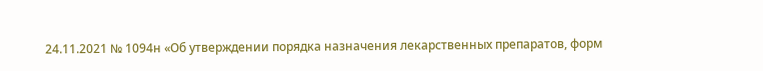24.11.2021 № 1094н «Об утверждении порядка назначения лекарственных препаратов, форм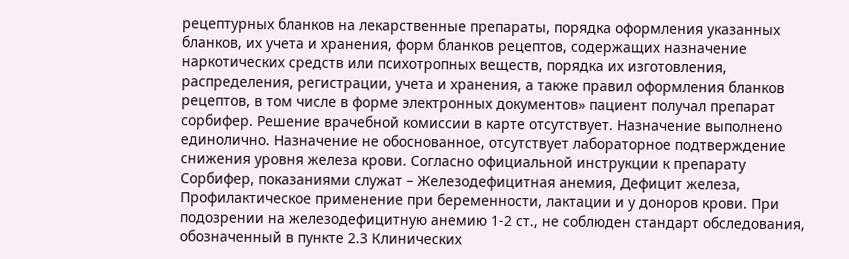рецептурных бланков на лекарственные препараты, порядка оформления указанных бланков, их учета и хранения, форм бланков рецептов, содержащих назначение наркотических средств или психотропных веществ, порядка их изготовления, распределения, регистрации, учета и хранения, а также правил оформления бланков рецептов, в том числе в форме электронных документов» пациент получал препарат сорбифер. Решение врачебной комиссии в карте отсутствует. Назначение выполнено единолично. Назначение не обоснованное, отсутствует лабораторное подтверждение снижения уровня железа крови. Согласно официальной инструкции к препарату Сорбифер, показаниями служат – Железодефицитная анемия, Дефицит железа, Профилактическое применение при беременности, лактации и у доноров крови. При подозрении на железодефицитную анемию 1-2 ст., не соблюден стандарт обследования, обозначенный в пункте 2.3 Клинических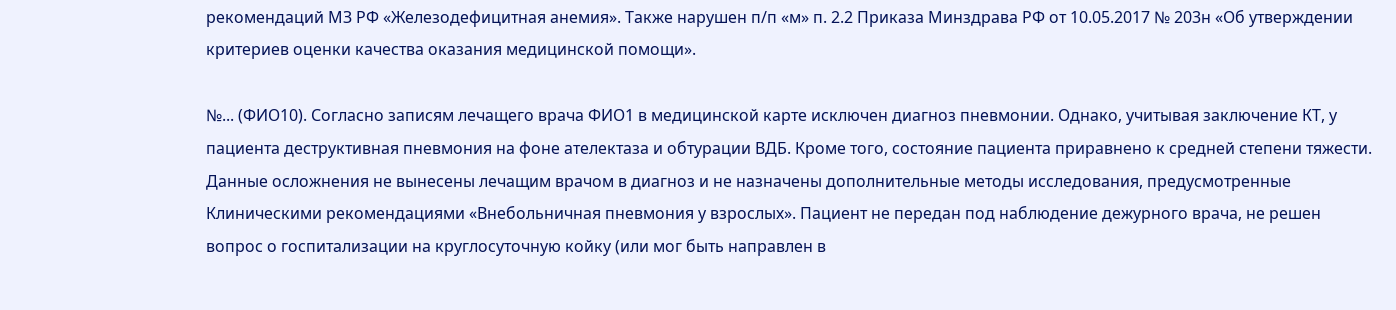рекомендаций МЗ РФ «Железодефицитная анемия». Также нарушен п/п «м» п. 2.2 Приказа Минздрава РФ от 10.05.2017 № 203н «Об утверждении критериев оценки качества оказания медицинской помощи».

№... (ФИО10). Согласно записям лечащего врача ФИО1 в медицинской карте исключен диагноз пневмонии. Однако, учитывая заключение КТ, у пациента деструктивная пневмония на фоне ателектаза и обтурации ВДБ. Кроме того, состояние пациента приравнено к средней степени тяжести. Данные осложнения не вынесены лечащим врачом в диагноз и не назначены дополнительные методы исследования, предусмотренные Клиническими рекомендациями «Внебольничная пневмония у взрослых». Пациент не передан под наблюдение дежурного врача, не решен вопрос о госпитализации на круглосуточную койку (или мог быть направлен в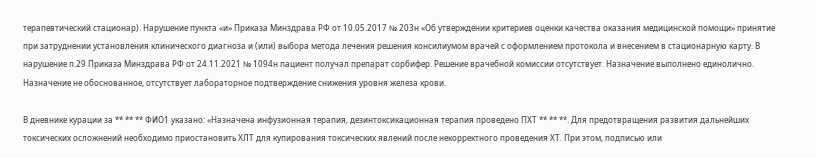терапевтический стационар). Нарушение пункта «и» Приказа Минздрава РФ от 10.05.2017 № 203н «Об утверждении критериев оценки качества оказания медицинской помощи» принятие при затруднении установления клинического диагноза и (или) выбора метода лечения решения консилиумом врачей с оформлением протокола и внесением в стационарную карту. В нарушение п.29 Приказа Минздрава РФ от 24.11.2021 № 1094н пациент получал препарат сорбифер. Решение врачебной комиссии отсутствует. Назначение выполнено единолично. Назначение не обоснованное, отсутствует лабораторное подтверждение снижения уровня железа крови.

В дневнике курации за ** ** ** ФИО1 указано: «Назначена инфузионная терапия, дезинтоксикационная терапия проведено ПХТ ** ** **. Для предотвращения развития дальнейших токсических осложнений необходимо приостановить ХЛТ для купирования токсических явлений после некорректного проведения ХТ. При этом, подписью или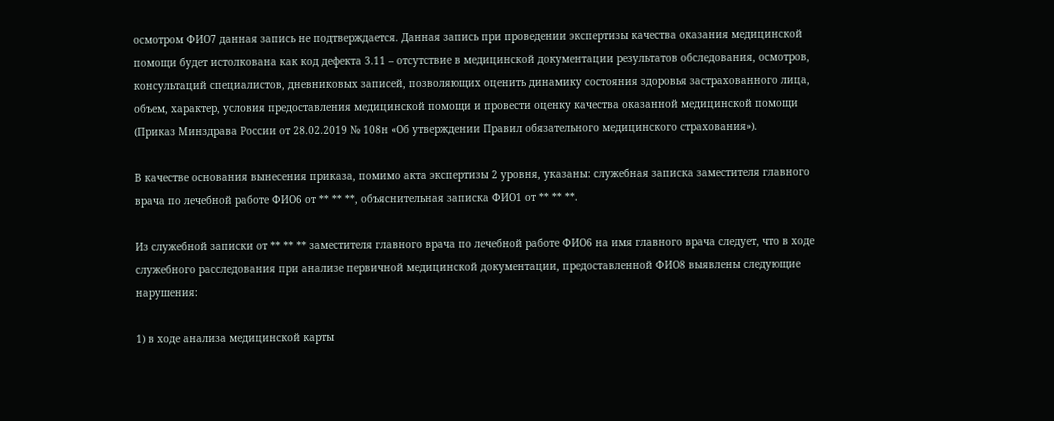осмотром ФИО7 данная запись не подтверждается. Данная запись при проведении экспертизы качества оказания медицинской помощи будет истолкована как код дефекта 3.11 – отсутствие в медицинской документации результатов обследования, осмотров, консультаций специалистов, дневниковых записей, позволяющих оценить динамику состояния здоровья застрахованного лица, объем, характер, условия предоставления медицинской помощи и провести оценку качества оказанной медицинской помощи (Приказ Минздрава России от 28.02.2019 № 108н «Об утверждении Правил обязательного медицинского страхования»).

В качестве основания вынесения приказа, помимо акта экспертизы 2 уровня, указаны: служебная записка заместителя главного врача по лечебной работе ФИО6 от ** ** **, объяснительная записка ФИО1 от ** ** **.

Из служебной записки от ** ** ** заместителя главного врача по лечебной работе ФИО6 на имя главного врача следует, что в ходе служебного расследования при анализе первичной медицинской документации, предоставленной ФИО8 выявлены следующие нарушения:

1) в ходе анализа медицинской карты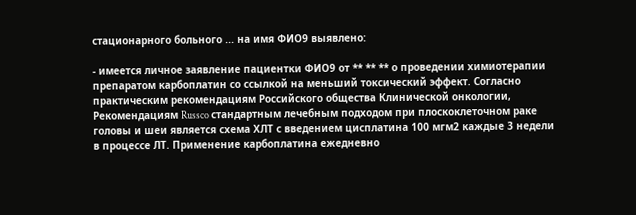стационарного больного ... на имя ФИО9 выявлено:

- имеется личное заявление пациентки ФИО9 от ** ** ** о проведении химиотерапии препаратом карбоплатин со ссылкой на меньший токсический эффект. Согласно практическим рекомендациям Российского общества Клинической онкологии, Рекомендациям Russco стандартным лечебным подходом при плоскоклеточном раке головы и шеи является схема ХЛТ с введением цисплатина 100 мгм2 каждые 3 недели в процессе ЛТ. Применение карбоплатина ежедневно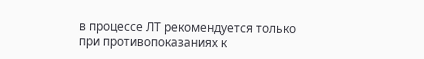в процессе ЛТ рекомендуется только при противопоказаниях к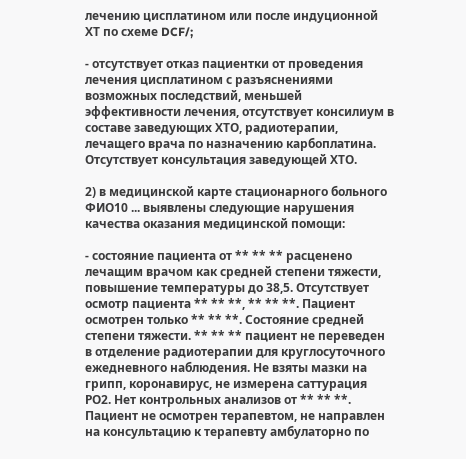лечению цисплатином или после индуционной ХТ по схеме DCF/;

- отсутствует отказ пациентки от проведения лечения цисплатином с разъяснениями возможных последствий, меньшей эффективности лечения, отсутствует консилиум в составе заведующих ХТО, радиотерапии, лечащего врача по назначению карбоплатина. Отсутствует консультация заведующей ХТО.

2) в медицинской карте стационарного больного ФИО10 ... выявлены следующие нарушения качества оказания медицинской помощи:

- состояние пациента от ** ** ** расценено лечащим врачом как средней степени тяжести, повышение температуры до 38,5. Отсутствует осмотр пациента ** ** **, ** ** **. Пациент осмотрен только ** ** **. Состояние средней степени тяжести. ** ** ** пациент не переведен в отделение радиотерапии для круглосуточного ежедневного наблюдения. Не взяты мазки на грипп, коронавирус, не измерена саттурация РО2. Нет контрольных анализов от ** ** **. Пациент не осмотрен терапевтом, не направлен на консультацию к терапевту амбулаторно по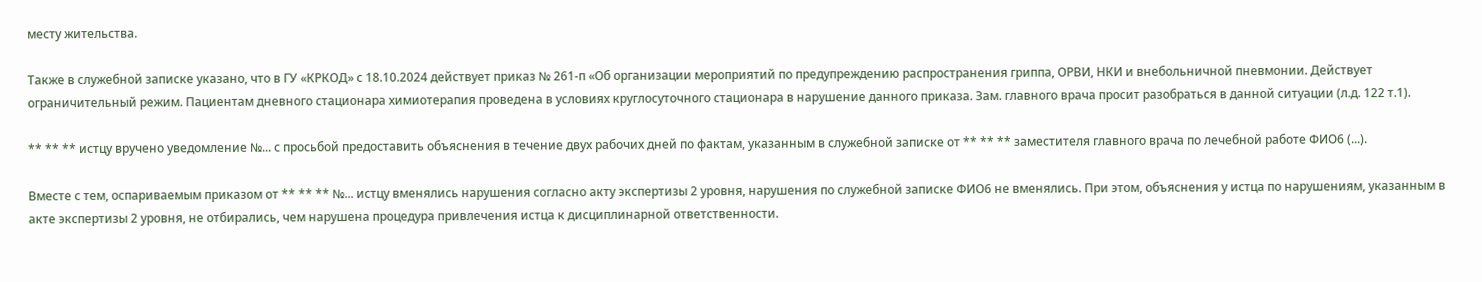месту жительства.

Также в служебной записке указано, что в ГУ «КРКОД» с 18.10.2024 действует приказ № 261-п «Об организации мероприятий по предупреждению распространения гриппа, ОРВИ, НКИ и внебольничной пневмонии. Действует ограничительный режим. Пациентам дневного стационара химиотерапия проведена в условиях круглосуточного стационара в нарушение данного приказа. Зам. главного врача просит разобраться в данной ситуации (л.д. 122 т.1).

** ** ** истцу вручено уведомление №... с просьбой предоставить объяснения в течение двух рабочих дней по фактам, указанным в служебной записке от ** ** ** заместителя главного врача по лечебной работе ФИО6 (...).

Вместе с тем, оспариваемым приказом от ** ** ** №... истцу вменялись нарушения согласно акту экспертизы 2 уровня, нарушения по служебной записке ФИО6 не вменялись. При этом, объяснения у истца по нарушениям, указанным в акте экспертизы 2 уровня, не отбирались, чем нарушена процедура привлечения истца к дисциплинарной ответственности.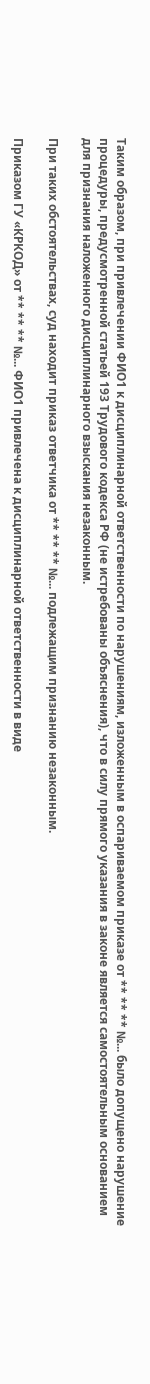Таким образом, при привлечении ФИО1 к дисциплинарной ответственности по нарушениям, изложенным в оспариваемом приказе от ** ** ** №... было допущено нарушение процедуры, предусмотренной статьей 193 Трудового кодекса РФ (не истребованы объяснения), что в силу прямого указания в законе является самостоятельным основанием для признания наложенного дисциплинарного взыскания незаконным.

При таких обстоятельствах, суд находит приказ ответчика от ** ** ** №... подлежащим признанию незаконным.

Приказом ГУ «КРКОД» от ** ** ** №... ФИО1 привлечена к дисциплинарной ответственности в виде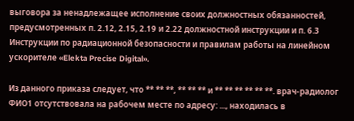выговора за ненадлежащее исполнение своих должностных обязанностей, предусмотренных п. 2.12, 2.15, 2.19 и 2.22 должностной инструкции и п. 6.3 Инструкции по радиационной безопасности и правилам работы на линейном ускорителе «Elekta Precise Digital».

Из данного приказа следует, что ** ** **, ** ** ** и ** ** ** ** ** **. врач-радиолог ФИО1 отсутствовала на рабочем месте по адресу: ..., находилась в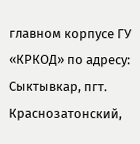главном корпусе ГУ «КРКОД» по адресу: Сыктывкар, пгт. Краснозатонский,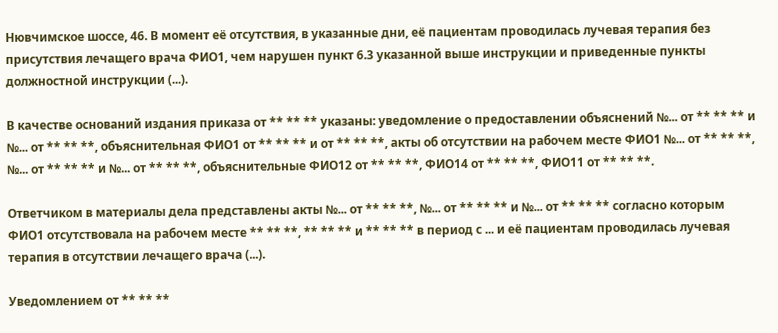Нювчимское шоссе, 46. В момент её отсутствия, в указанные дни, её пациентам проводилась лучевая терапия без присутствия лечащего врача ФИО1, чем нарушен пункт 6.3 указанной выше инструкции и приведенные пункты должностной инструкции (...).

В качестве оснований издания приказа от ** ** ** указаны: уведомление о предоставлении объяснений №... от ** ** ** и №... от ** ** **, объяснительная ФИО1 от ** ** ** и от ** ** **, акты об отсутствии на рабочем месте ФИО1 №... от ** ** **, №... от ** ** ** и №... от ** ** **, объяснительные ФИО12 от ** ** **, ФИО14 от ** ** **, ФИО11 от ** ** **.

Ответчиком в материалы дела представлены акты №... от ** ** **, №... от ** ** ** и №... от ** ** ** согласно которым ФИО1 отсутствовала на рабочем месте ** ** **, ** ** ** и ** ** ** в период с ... и её пациентам проводилась лучевая терапия в отсутствии лечащего врача (...).

Уведомлением от ** ** **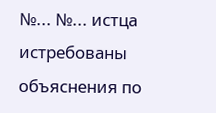№... №... истца истребованы объяснения по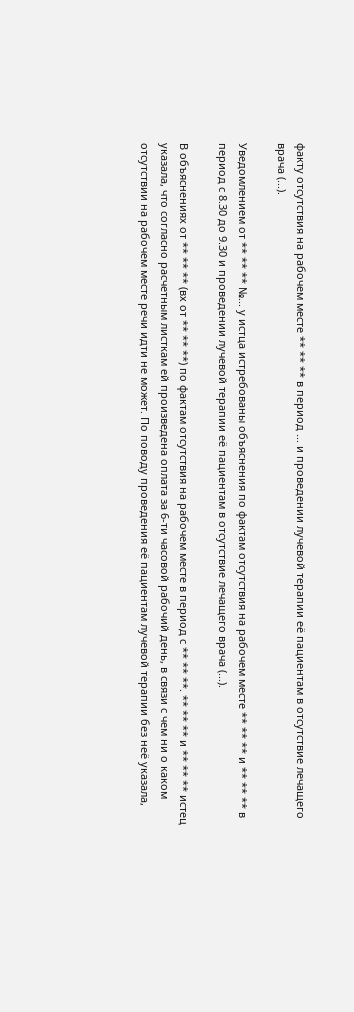факту отсутствия на рабочем месте ** ** ** в период ... и проведении лучевой терапии её пациентам в отсутствие лечащего врача (...).

Уведомлением от ** ** ** №... у истца истребованы объяснения по фактам отсутствия на рабочем месте ** ** ** и ** ** ** в период с 8.30 до 9.30 и проведении лучевой терапии её пациентам в отсутствие лечащего врача (...).

В объяснениях от ** ** ** (вх от ** ** **) по фактам отсутствия на рабочем месте в период с ** ** **. ** ** ** и ** ** ** истец указала, что согласно расчетным листкам ей произведена оплата за 6-ти часовой рабочий день, в связи с чем ни о каком отсутствии на рабочем месте речи идти не может. По поводу проведения её пациентам лучевой терапии без неё указала,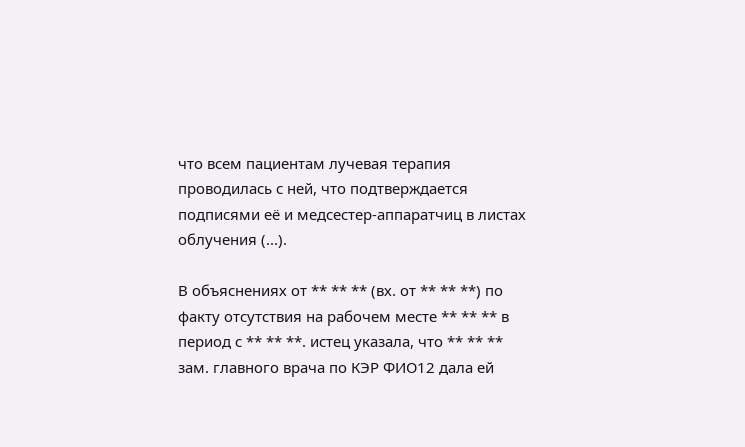что всем пациентам лучевая терапия проводилась с ней, что подтверждается подписями её и медсестер-аппаратчиц в листах облучения (...).

В объяснениях от ** ** ** (вх. от ** ** **) по факту отсутствия на рабочем месте ** ** ** в период с ** ** **. истец указала, что ** ** ** зам. главного врача по КЭР ФИО12 дала ей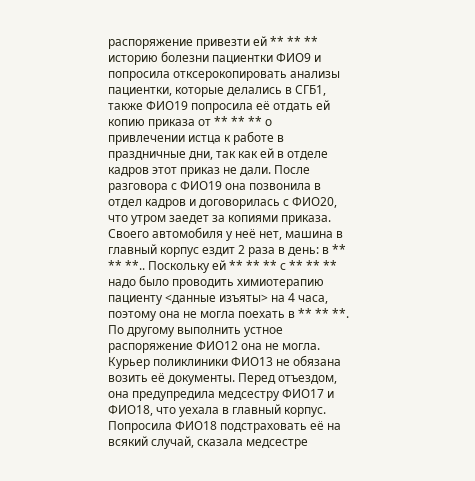распоряжение привезти ей ** ** ** историю болезни пациентки ФИО9 и попросила отксерокопировать анализы пациентки, которые делались в СГБ1, также ФИО19 попросила её отдать ей копию приказа от ** ** ** о привлечении истца к работе в праздничные дни, так как ей в отделе кадров этот приказ не дали. После разговора с ФИО19 она позвонила в отдел кадров и договорилась с ФИО20, что утром заедет за копиями приказа. Своего автомобиля у неё нет, машина в главный корпус ездит 2 раза в день: в ** ** **.. Поскольку ей ** ** ** с ** ** ** надо было проводить химиотерапию пациенту <данные изъяты> на 4 часа, поэтому она не могла поехать в ** ** **. По другому выполнить устное распоряжение ФИО12 она не могла. Курьер поликлиники ФИО13 не обязана возить её документы. Перед отъездом, она предупредила медсестру ФИО17 и ФИО18, что уехала в главный корпус. Попросила ФИО18 подстраховать её на всякий случай, сказала медсестре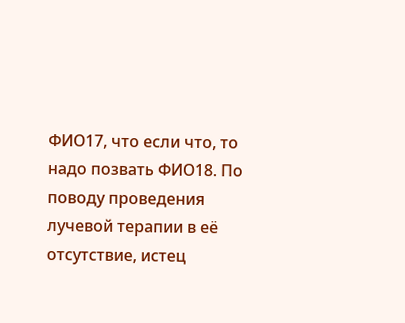ФИО17, что если что, то надо позвать ФИО18. По поводу проведения лучевой терапии в её отсутствие, истец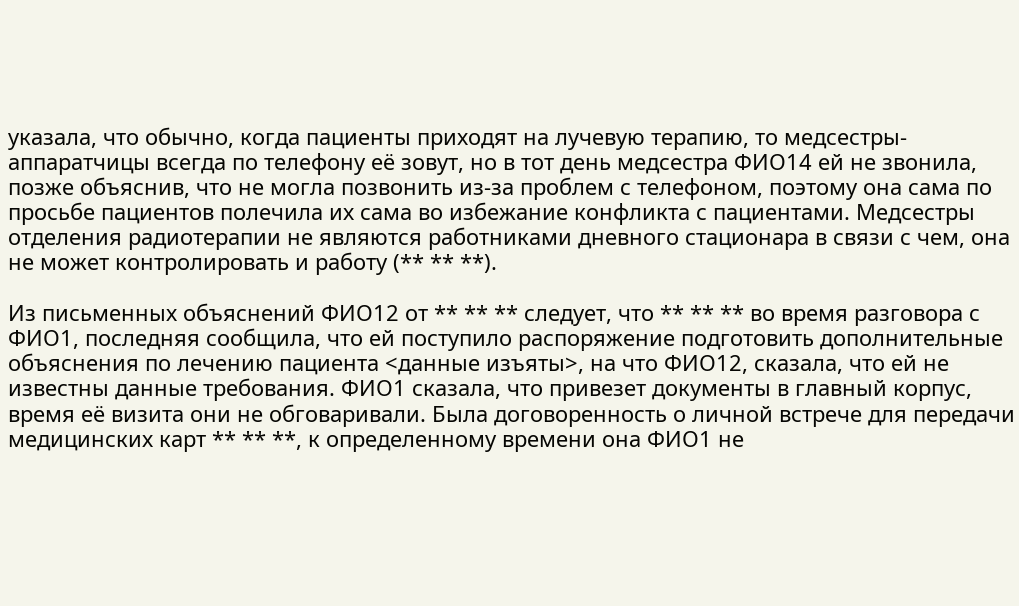указала, что обычно, когда пациенты приходят на лучевую терапию, то медсестры-аппаратчицы всегда по телефону её зовут, но в тот день медсестра ФИО14 ей не звонила, позже объяснив, что не могла позвонить из-за проблем с телефоном, поэтому она сама по просьбе пациентов полечила их сама во избежание конфликта с пациентами. Медсестры отделения радиотерапии не являются работниками дневного стационара в связи с чем, она не может контролировать и работу (** ** **).

Из письменных объяснений ФИО12 от ** ** ** следует, что ** ** ** во время разговора с ФИО1, последняя сообщила, что ей поступило распоряжение подготовить дополнительные объяснения по лечению пациента <данные изъяты>, на что ФИО12, сказала, что ей не известны данные требования. ФИО1 сказала, что привезет документы в главный корпус, время её визита они не обговаривали. Была договоренность о личной встрече для передачи медицинских карт ** ** **, к определенному времени она ФИО1 не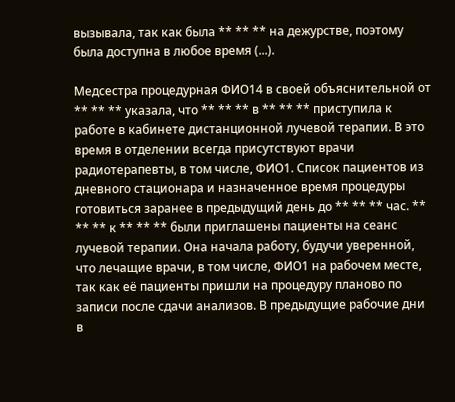вызывала, так как была ** ** ** на дежурстве, поэтому была доступна в любое время (...).

Медсестра процедурная ФИО14 в своей объяснительной от ** ** ** указала, что ** ** ** в ** ** ** приступила к работе в кабинете дистанционной лучевой терапии. В это время в отделении всегда присутствуют врачи радиотерапевты, в том числе, ФИО1. Список пациентов из дневного стационара и назначенное время процедуры готовиться заранее в предыдущий день до ** ** ** час. ** ** ** к ** ** ** были приглашены пациенты на сеанс лучевой терапии. Она начала работу, будучи уверенной, что лечащие врачи, в том числе, ФИО1 на рабочем месте, так как её пациенты пришли на процедуру планово по записи после сдачи анализов. В предыдущие рабочие дни в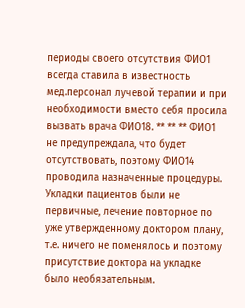периоды своего отсутствия ФИО1 всегда ставила в известность мед.персонал лучевой терапии и при необходимости вместо себя просила вызвать врача ФИО18. ** ** ** ФИО1 не предупреждала, что будет отсутствовать, поэтому ФИО14 проводила назначенные процедуры. Укладки пациентов были не первичные, лечение повторное по уже утвержденному доктором плану, т.е. ничего не поменялось и поэтому присутствие доктора на укладке было необязательным.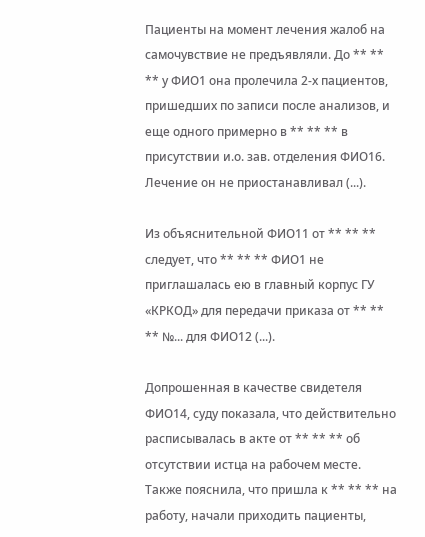Пациенты на момент лечения жалоб на самочувствие не предъявляли. До ** ** ** у ФИО1 она пролечила 2-х пациентов, пришедших по записи после анализов, и еще одного примерно в ** ** ** в присутствии и.о. зав. отделения ФИО16. Лечение он не приостанавливал (...).

Из объяснительной ФИО11 от ** ** ** следует, что ** ** ** ФИО1 не приглашалась ею в главный корпус ГУ «КРКОД» для передачи приказа от ** ** ** №... для ФИО12 (...).

Допрошенная в качестве свидетеля ФИО14, суду показала, что действительно расписывалась в акте от ** ** ** об отсутствии истца на рабочем месте. Также пояснила, что пришла к ** ** ** на работу, начали приходить пациенты,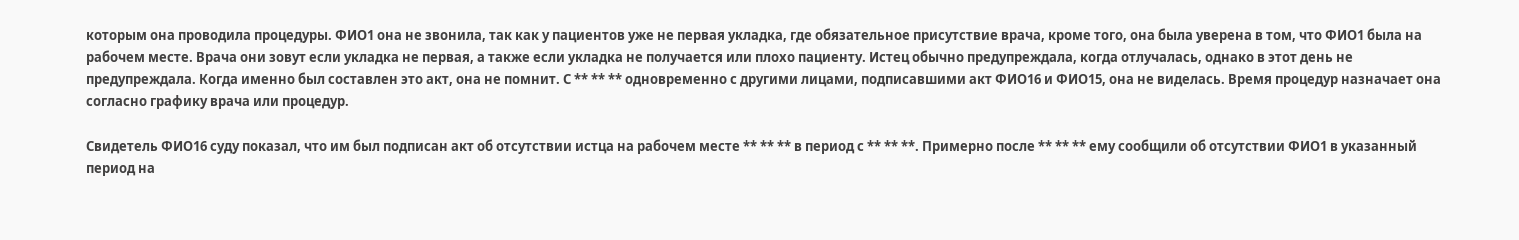которым она проводила процедуры. ФИО1 она не звонила, так как у пациентов уже не первая укладка, где обязательное присутствие врача, кроме того, она была уверена в том, что ФИО1 была на рабочем месте. Врача они зовут если укладка не первая, а также если укладка не получается или плохо пациенту. Истец обычно предупреждала, когда отлучалась, однако в этот день не предупреждала. Когда именно был составлен это акт, она не помнит. С ** ** ** одновременно с другими лицами, подписавшими акт ФИО16 и ФИО15, она не виделась. Время процедур назначает она согласно графику врача или процедур.

Свидетель ФИО16 суду показал, что им был подписан акт об отсутствии истца на рабочем месте ** ** ** в период с ** ** **. Примерно после ** ** ** ему сообщили об отсутствии ФИО1 в указанный период на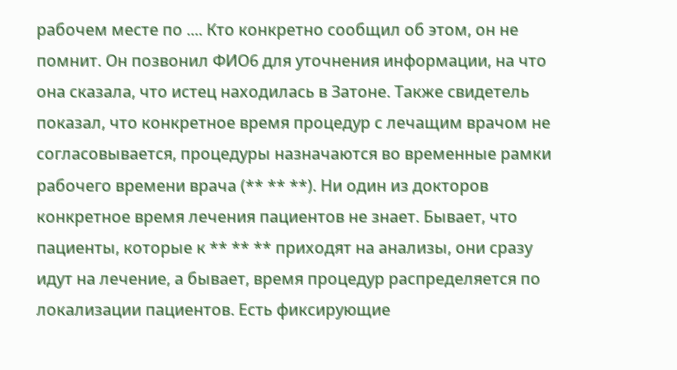рабочем месте по .... Кто конкретно сообщил об этом, он не помнит. Он позвонил ФИО6 для уточнения информации, на что она сказала, что истец находилась в Затоне. Также свидетель показал, что конкретное время процедур с лечащим врачом не согласовывается, процедуры назначаются во временные рамки рабочего времени врача (** ** **). Ни один из докторов конкретное время лечения пациентов не знает. Бывает, что пациенты, которые к ** ** ** приходят на анализы, они сразу идут на лечение, а бывает, время процедур распределяется по локализации пациентов. Есть фиксирующие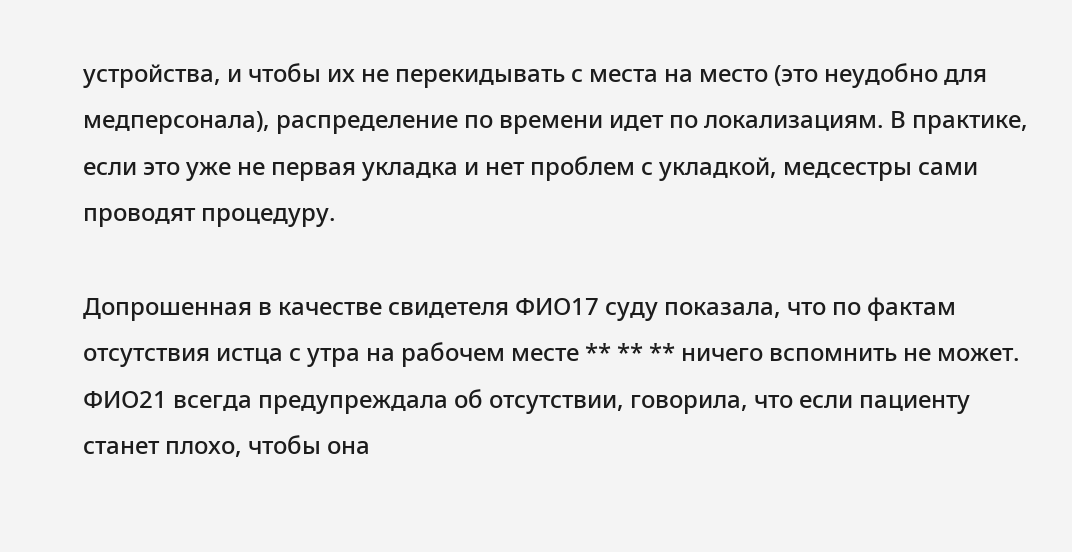устройства, и чтобы их не перекидывать с места на место (это неудобно для медперсонала), распределение по времени идет по локализациям. В практике, если это уже не первая укладка и нет проблем с укладкой, медсестры сами проводят процедуру.

Допрошенная в качестве свидетеля ФИО17 суду показала, что по фактам отсутствия истца с утра на рабочем месте ** ** ** ничего вспомнить не может. ФИО21 всегда предупреждала об отсутствии, говорила, что если пациенту станет плохо, чтобы она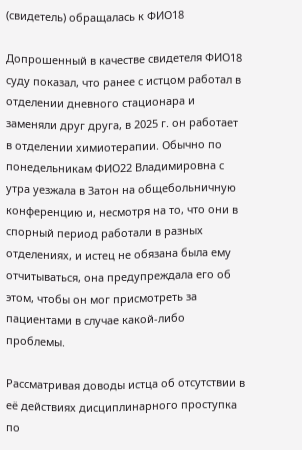(свидетель) обращалась к ФИО18

Допрошенный в качестве свидетеля ФИО18 суду показал, что ранее с истцом работал в отделении дневного стационара и заменяли друг друга, в 2025 г. он работает в отделении химиотерапии. Обычно по понедельникам ФИО22 Владимировна с утра уезжала в Затон на общебольничную конференцию и, несмотря на то, что они в спорный период работали в разных отделениях, и истец не обязана была ему отчитываться, она предупреждала его об этом, чтобы он мог присмотреть за пациентами в случае какой-либо проблемы.

Рассматривая доводы истца об отсутствии в её действиях дисциплинарного проступка по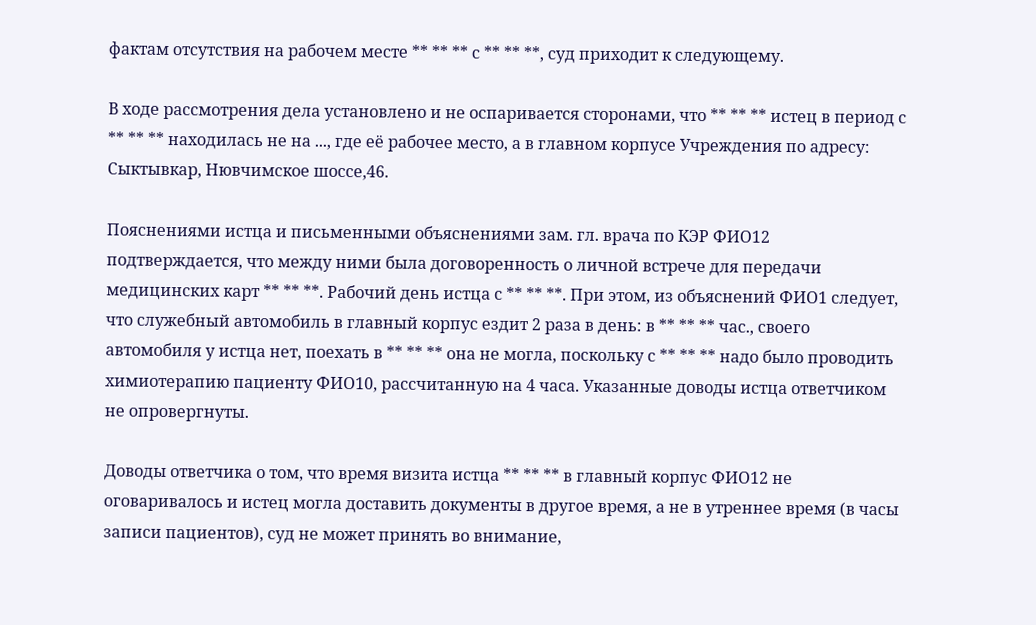фактам отсутствия на рабочем месте ** ** ** с ** ** **, суд приходит к следующему.

В ходе рассмотрения дела установлено и не оспаривается сторонами, что ** ** ** истец в период с ** ** ** находилась не на ..., где её рабочее место, а в главном корпусе Учреждения по адресу: Сыктывкар, Нювчимское шоссе,46.

Пояснениями истца и письменными объяснениями зам. гл. врача по КЭР ФИО12 подтверждается, что между ними была договоренность о личной встрече для передачи медицинских карт ** ** **. Рабочий день истца с ** ** **. При этом, из объяснений ФИО1 следует, что служебный автомобиль в главный корпус ездит 2 раза в день: в ** ** ** час., своего автомобиля у истца нет, поехать в ** ** ** она не могла, поскольку с ** ** ** надо было проводить химиотерапию пациенту ФИО10, рассчитанную на 4 часа. Указанные доводы истца ответчиком не опровергнуты.

Доводы ответчика о том, что время визита истца ** ** ** в главный корпус ФИО12 не оговаривалось и истец могла доставить документы в другое время, а не в утреннее время (в часы записи пациентов), суд не может принять во внимание,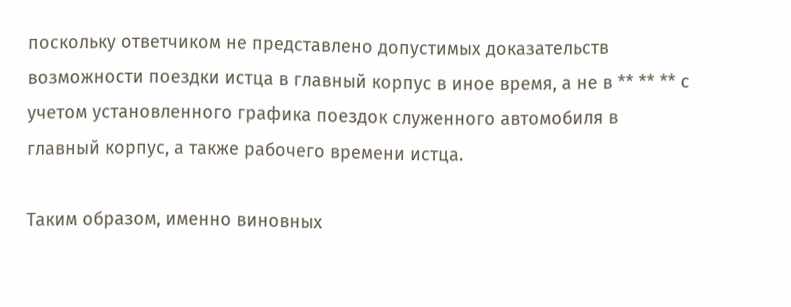поскольку ответчиком не представлено допустимых доказательств возможности поездки истца в главный корпус в иное время, а не в ** ** ** с учетом установленного графика поездок служенного автомобиля в главный корпус, а также рабочего времени истца.

Таким образом, именно виновных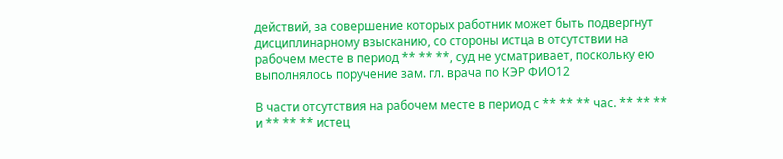действий, за совершение которых работник может быть подвергнут дисциплинарному взысканию, со стороны истца в отсутствии на рабочем месте в период ** ** **, суд не усматривает, поскольку ею выполнялось поручение зам. гл. врача по КЭР ФИО12

В части отсутствия на рабочем месте в период с ** ** ** час. ** ** ** и ** ** ** истец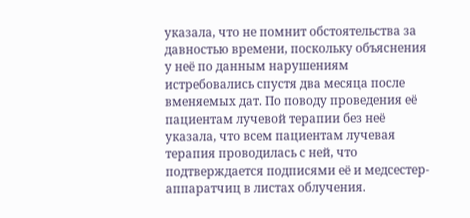указала, что не помнит обстоятельства за давностью времени, поскольку объяснения у неё по данным нарушениям истребовались спустя два месяца после вменяемых дат. По поводу проведения её пациентам лучевой терапии без неё указала, что всем пациентам лучевая терапия проводилась с ней, что подтверждается подписями её и медсестер-аппаратчиц в листах облучения.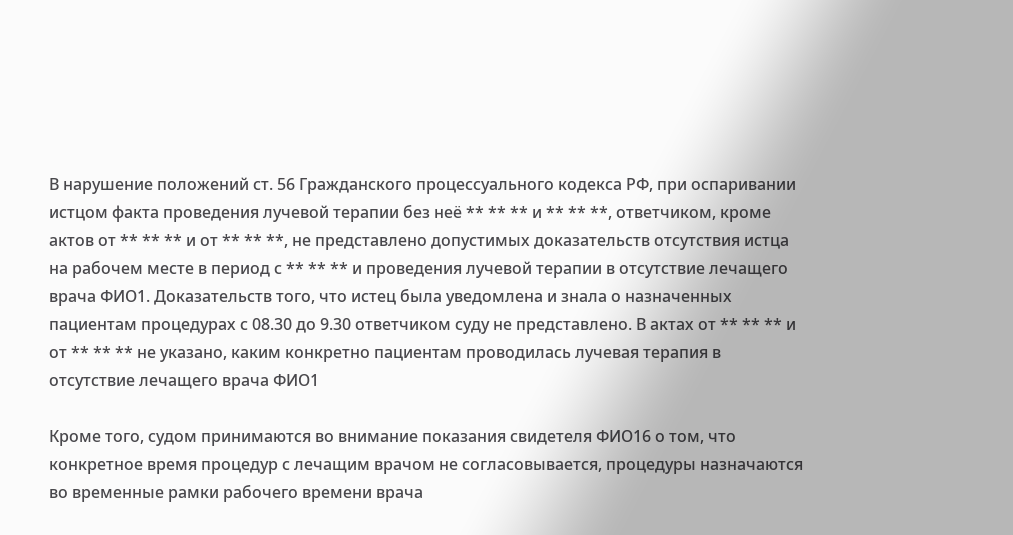В нарушение положений ст. 56 Гражданского процессуального кодекса РФ, при оспаривании истцом факта проведения лучевой терапии без неё ** ** ** и ** ** **, ответчиком, кроме актов от ** ** ** и от ** ** **, не представлено допустимых доказательств отсутствия истца на рабочем месте в период с ** ** ** и проведения лучевой терапии в отсутствие лечащего врача ФИО1. Доказательств того, что истец была уведомлена и знала о назначенных пациентам процедурах с 08.30 до 9.30 ответчиком суду не представлено. В актах от ** ** ** и от ** ** ** не указано, каким конкретно пациентам проводилась лучевая терапия в отсутствие лечащего врача ФИО1

Кроме того, судом принимаются во внимание показания свидетеля ФИО16 о том, что конкретное время процедур с лечащим врачом не согласовывается, процедуры назначаются во временные рамки рабочего времени врача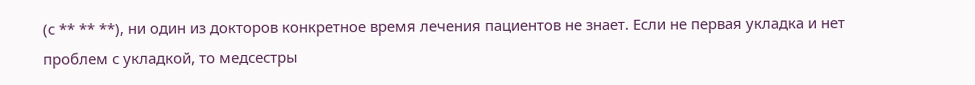(с ** ** **), ни один из докторов конкретное время лечения пациентов не знает. Если не первая укладка и нет проблем с укладкой, то медсестры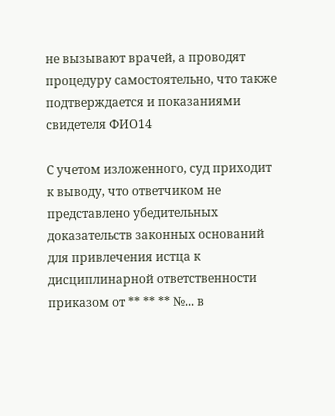не вызывают врачей, а проводят процедуру самостоятельно, что также подтверждается и показаниями свидетеля ФИО14

С учетом изложенного, суд приходит к выводу, что ответчиком не представлено убедительных доказательств законных оснований для привлечения истца к дисциплинарной ответственности приказом от ** ** ** №... в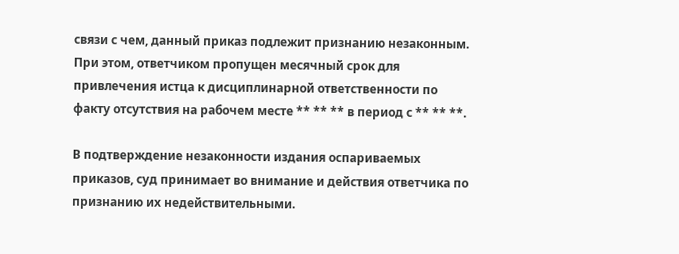связи с чем, данный приказ подлежит признанию незаконным. При этом, ответчиком пропущен месячный срок для привлечения истца к дисциплинарной ответственности по факту отсутствия на рабочем месте ** ** ** в период с ** ** **.

В подтверждение незаконности издания оспариваемых приказов, суд принимает во внимание и действия ответчика по признанию их недействительными.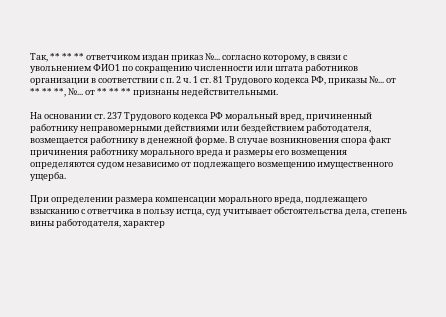Так, ** ** ** ответчиком издан приказ №... согласно которому, в связи с увольнением ФИО1 по сокращению численности или штата работников организации в соответствии с п. 2 ч. 1 ст. 81 Трудового кодекса РФ, приказы №... от ** ** **, №... от ** ** ** признаны недействительными.

На основании ст. 237 Трудового кодекса РФ моральный вред, причиненный работнику неправомерными действиями или бездействием работодателя, возмещается работнику в денежной форме. В случае возникновения спора факт причинения работнику морального вреда и размеры его возмещения определяются судом независимо от подлежащего возмещению имущественного ущерба.

При определении размера компенсации морального вреда, подлежащего взысканию с ответчика в пользу истца, суд учитывает обстоятельства дела, степень вины работодателя, характер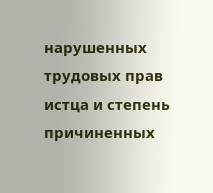нарушенных трудовых прав истца и степень причиненных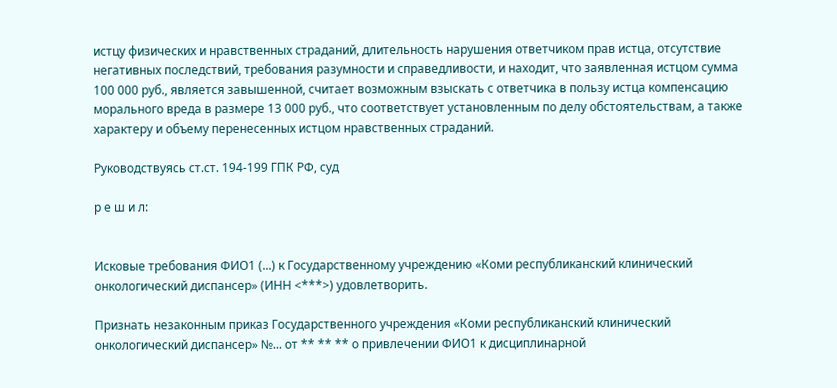истцу физических и нравственных страданий, длительность нарушения ответчиком прав истца, отсутствие негативных последствий, требования разумности и справедливости, и находит, что заявленная истцом сумма 100 000 руб., является завышенной, считает возможным взыскать с ответчика в пользу истца компенсацию морального вреда в размере 13 000 руб., что соответствует установленным по делу обстоятельствам, а также характеру и объему перенесенных истцом нравственных страданий.

Руководствуясь ст.ст. 194-199 ГПК РФ, суд

р е ш и л:


Исковые требования ФИО1 (...) к Государственному учреждению «Коми республиканский клинический онкологический диспансер» (ИНН <***>) удовлетворить.

Признать незаконным приказ Государственного учреждения «Коми республиканский клинический онкологический диспансер» №... от ** ** ** о привлечении ФИО1 к дисциплинарной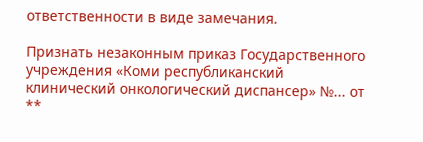ответственности в виде замечания.

Признать незаконным приказ Государственного учреждения «Коми республиканский клинический онкологический диспансер» №... от **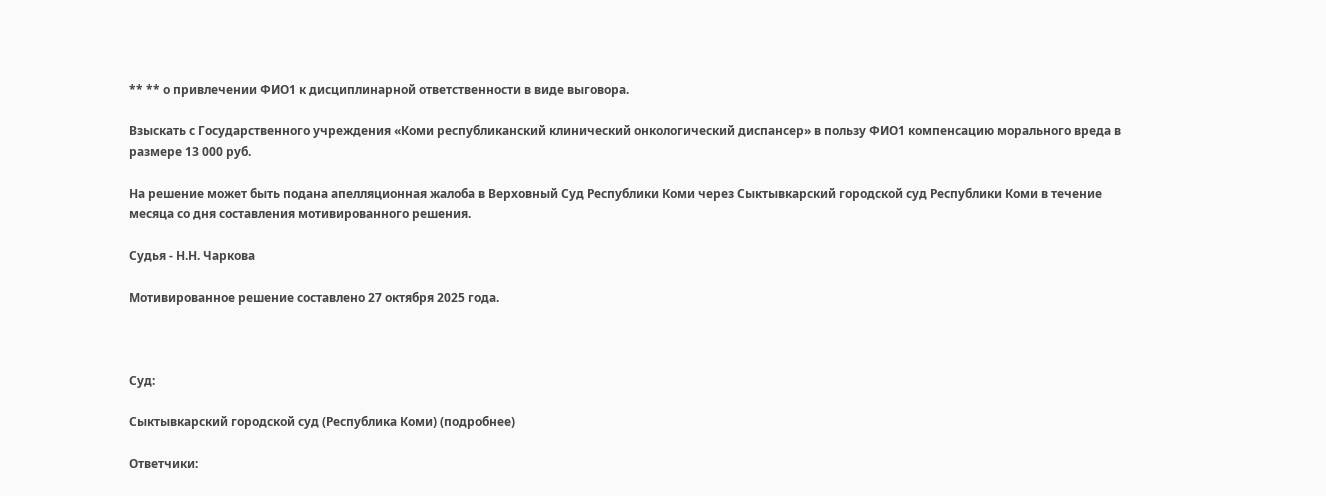** ** о привлечении ФИО1 к дисциплинарной ответственности в виде выговора.

Взыскать с Государственного учреждения «Коми республиканский клинический онкологический диспансер» в пользу ФИО1 компенсацию морального вреда в размере 13 000 руб.

На решение может быть подана апелляционная жалоба в Верховный Суд Республики Коми через Сыктывкарский городской суд Республики Коми в течение месяца со дня составления мотивированного решения.

Судья - Н.Н. Чаркова

Мотивированное решение составлено 27 октября 2025 года.



Суд:

Сыктывкарский городской суд (Республика Коми) (подробнее)

Ответчики: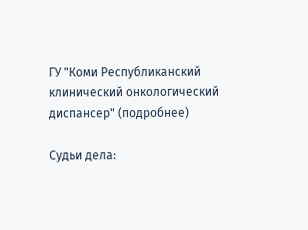ГУ "Коми Республиканский клинический онкологический диспансер" (подробнее)

Судьи дела: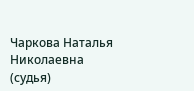Чаркова Наталья Николаевна (судья)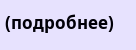(подробнее)